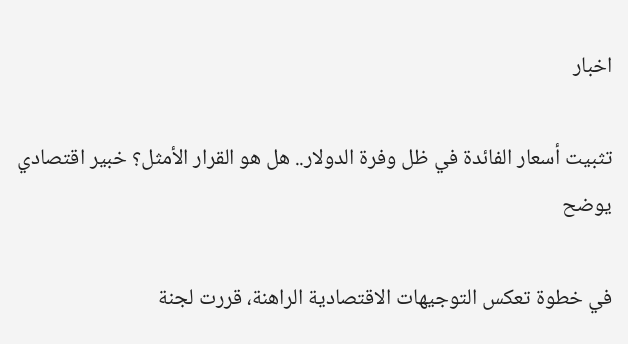اخبار

تثبيت أسعار الفائدة في ظل وفرة الدولار.. هل هو القرار الأمثل؟ خبير اقتصادي يوضح

في خطوة تعكس التوجيهات الاقتصادية الراهنة، قررت لجنة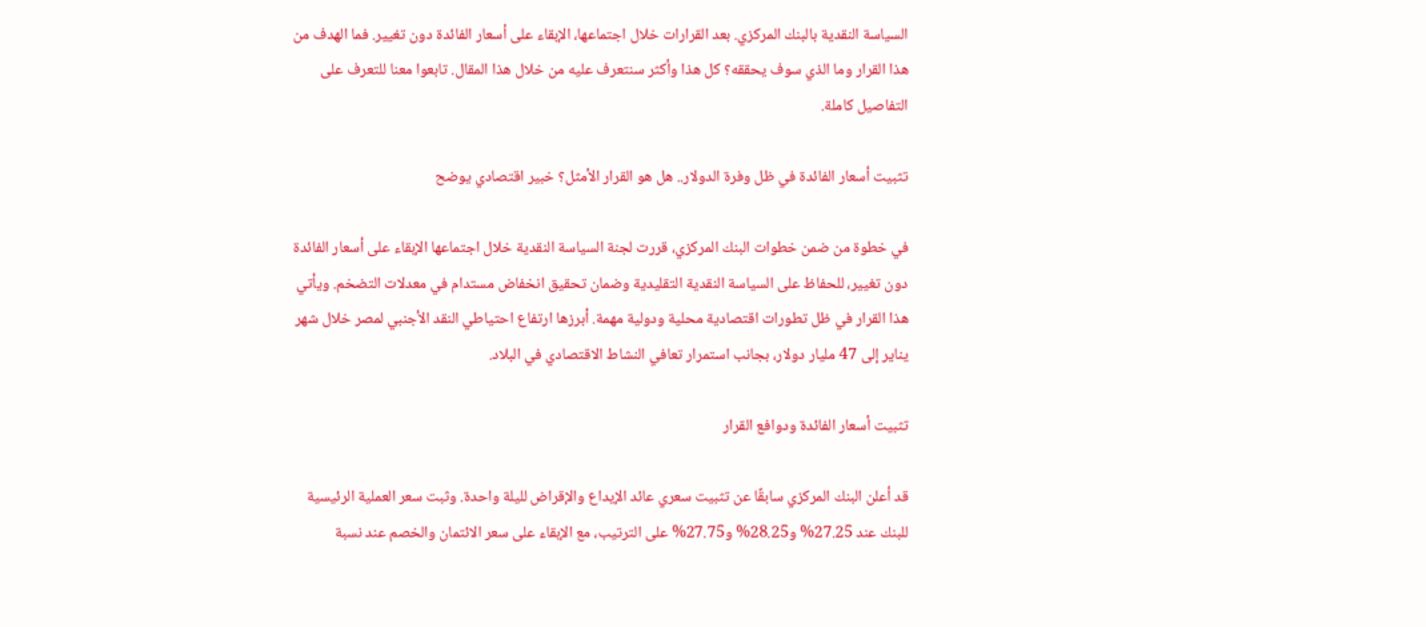السياسة النقدية بالبنك المركزي. بعد القرارات خلال اجتماعها، الإبقاء على أسعار الفائدة دون تغيير. فما الهدف من هذا القرار وما الذي سوف يحققه؟ كل هذا وأكثر سنتعرف عليه من خلال هذا المقال. تابعوا معنا للتعرف على التفاصيل كاملة.

تثبيت أسعار الفائدة في ظل وفرة الدولار.. هل هو القرار الأمثل؟ خبير اقتصادي يوضح

في خطوة من ضمن خطوات البنك المركزي، قررت لجنة السياسة النقدية خلال اجتماعها الإبقاء على أسعار الفائدة دون تغيير، للحفاظ على السياسة النقدية التقليدية وضمان تحقيق انخفاض مستدام في معدلات التضخم. ويأتي هذا القرار في ظل تطورات اقتصادية محلية ودولية مهمة. أبرزها ارتفاع احتياطي النقد الأجنبي لمصر خلال شهر يناير إلى 47 مليار دولار، بجانب استمرار تعافي النشاط الاقتصادي في البلاد.

تثبيت أسعار الفائدة ودوافع القرار

قد أعلن البنك المركزي سابقًا عن تثبيت سعري عائد الإيداع والإقراض لليلة واحدة. وثبت سعر العملية الرئيسية للبنك عند 27.25% و28.25% و27.75% على الترتيب، مع الإبقاء على سعر الائتمان والخصم عند نسبة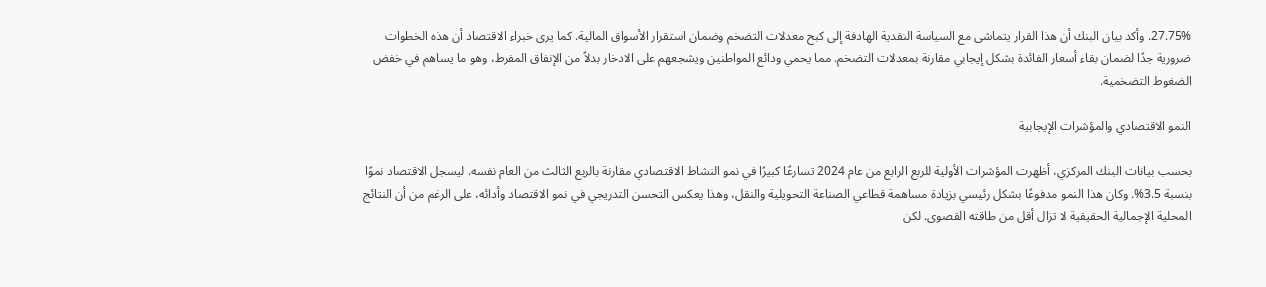27.75%. وأكد بيان البنك أن هذا القرار يتماشى مع السياسة النقدية الهادفة إلى كبح معدلات التضخم وضمان استقرار الأسواق المالية. كما يرى خبراء الاقتصاد أن هذه الخطوات ضرورية جدًا لضمان بقاء أسعار الفائدة بشكل إيجابي مقارنة بمعدلات التضخم. مما يحمي ودائع المواطنين ويشجعهم على الادخار بدلاً من الإنفاق المفرط، وهو ما يساهم في خفض الضغوط التضخمية.

النمو الاقتصادي والمؤشرات الإيجابية

بحسب بيانات البنك المركزي، أظهرت المؤشرات الأولية للربع الرابع من عام 2024 تسارعًا كبيرًا في نمو النشاط الاقتصادي مقارنة بالربع الثالث من العام نفسه. ليسجل الاقتصاد نموًا بنسبة 3.5%. وكان هذا النمو مدفوعًا بشكل رئيسي بزيادة مساهمة قطاعي الصناعة التحويلية والنقل، وهذا يعكس التحسن التدريجي في نمو الاقتصاد وأدائه، على الرغم من أن النتائج المحلية الإجمالية الحقيقية لا تزال أقل من طاقته القصوى. لكن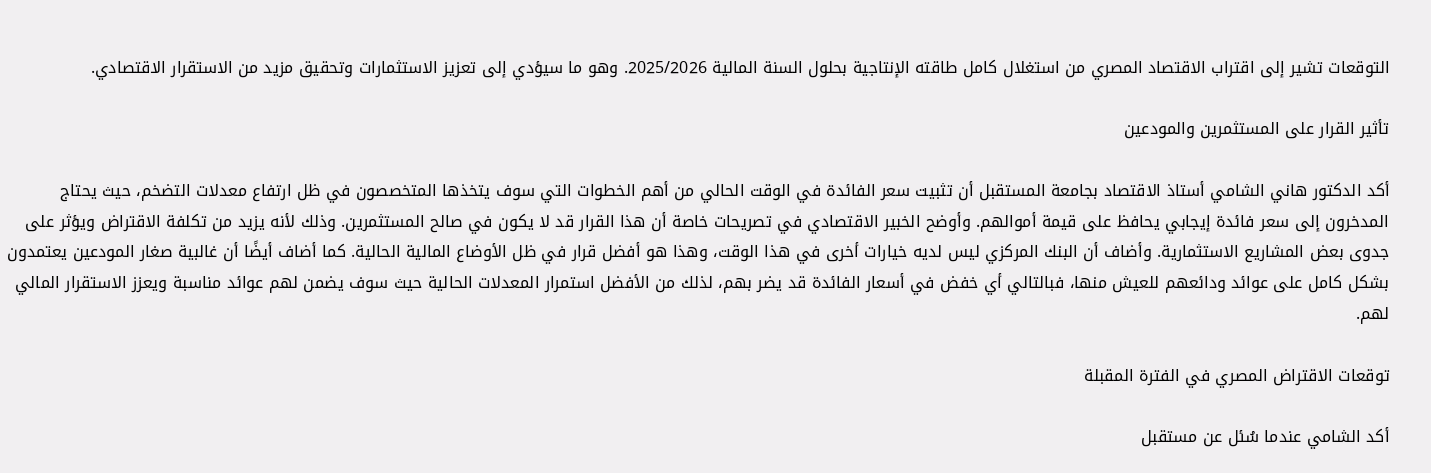التوقعات تشير إلى اقتراب الاقتصاد المصري من استغلال كامل طاقته الإنتاجية بحلول السنة المالية 2025/2026. وهو ما سيؤدي إلى تعزيز الاستثمارات وتحقيق مزيد من الاستقرار الاقتصادي.

تأثير القرار على المستثمرين والمودعين

أكد الدكتور هاني الشامي أستاذ الاقتصاد بجامعة المستقبل أن تثبيت سعر الفائدة في الوقت الحالي من أهم الخطوات التي سوف يتخذها المتخصصون في ظل ارتفاع معدلات التضخم، حيث يحتاج المدخرون إلى سعر فائدة إيجابي يحافظ على قيمة أموالهم. وأوضح الخبير الاقتصادي في تصريحات خاصة أن هذا القرار قد لا يكون في صالح المستثمرين. وذلك لأنه يزيد من تكلفة الاقتراض ويؤثر على جدوى بعض المشاريع الاستثمارية. وأضاف أن البنك المركزي ليس لديه خيارات أخرى في هذا الوقت، وهذا هو أفضل قرار في ظل الأوضاع المالية الحالية. كما أضاف أيضًا أن غالبية صغار المودعين يعتمدون بشكل كامل على عوائد ودائعهم للعيش منها، فبالتالي أي خفض في أسعار الفائدة قد يضر بهم، لذلك من الأفضل استمرار المعدلات الحالية حيث سوف يضمن لهم عوائد مناسبة ويعزز الاستقرار المالي لهم.

توقعات الاقتراض المصري في الفترة المقبلة

أكد الشامي عندما سُئل عن مستقبل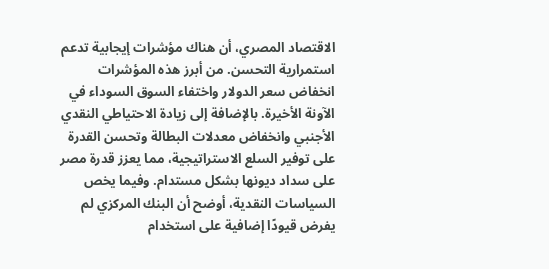الاقتصاد المصري، أن هناك مؤشرات إيجابية تدعم استمرارية التحسن. من أبرز هذه المؤشرات انخفاض سعر الدولار واختفاء السوق السوداء في الآونة الأخيرة. بالإضافة إلى زيادة الاحتياطي النقدي الأجنبي وانخفاض معدلات البطالة وتحسن القدرة على توفير السلع الاستراتيجية، مما يعزز قدرة مصر على سداد ديونها بشكل مستدام. وفيما يخص السياسات النقدية، أوضح أن البنك المركزي لم يفرض قيودًا إضافية على استخدام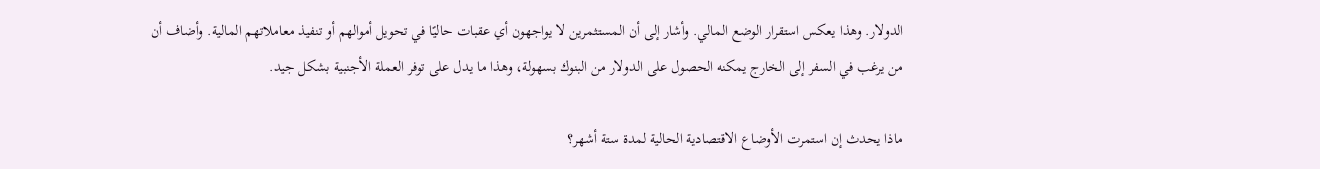الدولار. وهذا يعكس استقرار الوضع المالي. وأشار إلى أن المستثمرين لا يواجهون أي عقبات حاليًا في تحويل أموالهم أو تنفيذ معاملاتهم المالية. وأضاف أن من يرغب في السفر إلى الخارج يمكنه الحصول على الدولار من البنوك بسهولة، وهذا ما يدل على توفر العملة الأجنبية بشكل جيد.

ماذا يحدث إن استمرت الأوضاع الاقتصادية الحالية لمدة ستة أشهر؟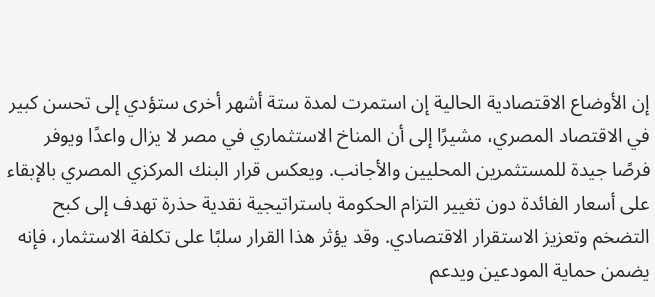إن الأوضاع الاقتصادية الحالية إن استمرت لمدة ستة أشهر أخرى ستؤدي إلى تحسن كبير في الاقتصاد المصري، مشيرًا إلى أن المناخ الاستثماري في مصر لا يزال واعدًا ويوفر فرصًا جيدة للمستثمرين المحليين والأجانب. ويعكس قرار البنك المركزي المصري بالإبقاء على أسعار الفائدة دون تغيير التزام الحكومة باستراتيجية نقدية حذرة تهدف إلى كبح التضخم وتعزيز الاستقرار الاقتصادي. وقد يؤثر هذا القرار سلبًا على تكلفة الاستثمار، فإنه يضمن حماية المودعين ويدعم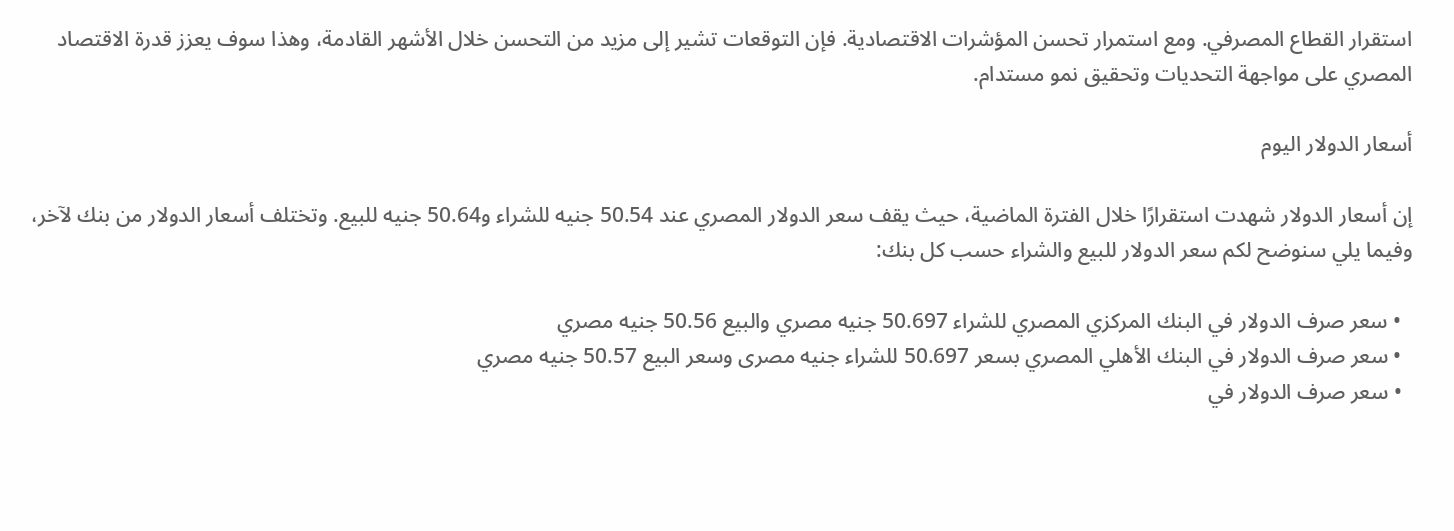استقرار القطاع المصرفي. ومع استمرار تحسن المؤشرات الاقتصادية. فإن التوقعات تشير إلى مزيد من التحسن خلال الأشهر القادمة، وهذا سوف يعزز قدرة الاقتصاد المصري على مواجهة التحديات وتحقيق نمو مستدام.

أسعار الدولار اليوم

إن أسعار الدولار شهدت استقرارًا خلال الفترة الماضية، حيث يقف سعر الدولار المصري عند 50.54 جنيه للشراء و50.64 جنيه للبيع. وتختلف أسعار الدولار من بنك لآخر، وفيما يلي سنوضح لكم سعر الدولار للبيع والشراء حسب كل بنك:

  • سعر صرف الدولار في البنك المركزي المصري للشراء 50.697 جنيه مصري والبيع 50.56 جنيه مصري
  • سعر صرف الدولار في البنك الأهلي المصري بسعر 50.697 للشراء جنيه مصرى وسعر البيع 50.57 جنيه مصري
  • سعر صرف الدولار في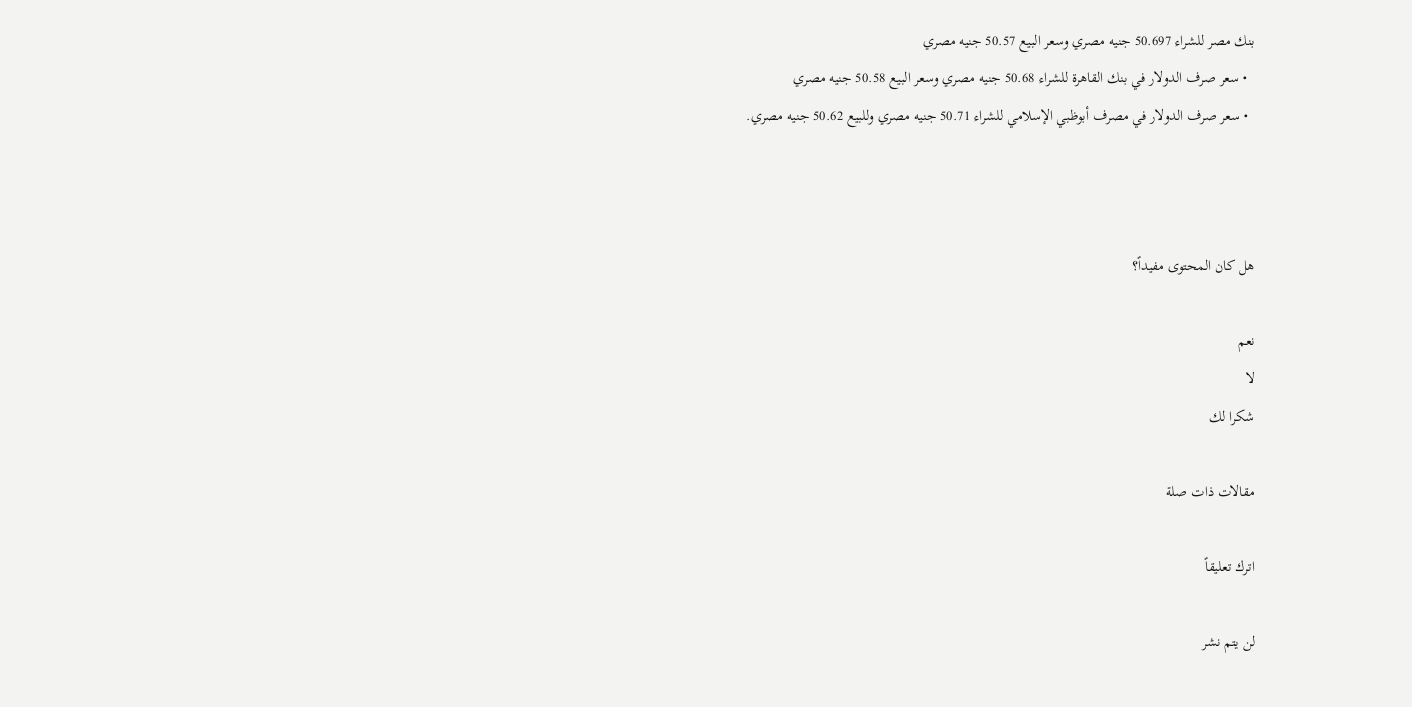بنك مصر للشراء 50.697 جنيه مصري وسعر البيع 50.57 جنيه مصري
  • سعر صرف الدولار في بنك القاهرة للشراء 50.68 جنيه مصري وسعر البيع 50.58 جنيه مصري
  • سعر صرف الدولار في مصرف أبوظبي الإسلامي للشراء 50.71 جنيه مصري وللبيع 50.62 جنيه مصري.



هل كان المحتوى مفيداً؟

نعم
لا
شكرا لك

مقالات ذات صلة

اترك تعليقاً

لن يتم نشر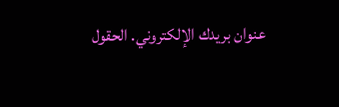عنوان بريدك الإلكتروني. الحقول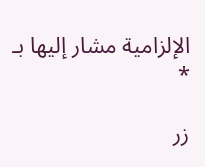الإلزامية مشار إليها بـ *

زر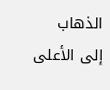الذهاب إلى الأعلى